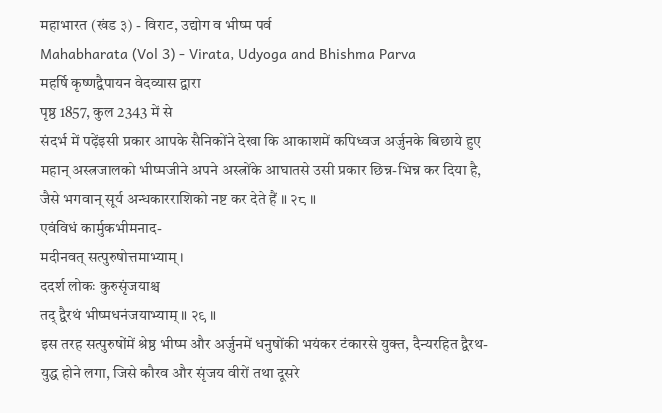महाभारत (खंड ३) - विराट, उद्योग व भीष्म पर्व
Mahabharata (Vol 3) - Virata, Udyoga and Bhishma Parva
महर्षि कृष्णद्वैपायन वेदव्यास द्वारा
पृष्ठ 1857, कुल 2343 में से
संदर्भ में पढ़ेंइसी प्रकार आपके सैनिकोंने देखा कि आकाशमें कपिध्वज अर्जुनके बिछाये हुए महान् अस्त्रजालको भीष्मजीने अपने अस्त्रोंके आघातसे उसी प्रकार छिन्न-भिन्न कर दिया है, जैसे भगवान् सूर्य अन्धकारराशिको नष्ट कर देते हैं ॥ २८ ॥
एवंविधं कार्मुकभीमनाद-
मदीनवत् सत्पुरुषोत्तमाभ्याम् ।
ददर्श लोकः कुरुसृंजयाश्च
तद् द्वैरथं भीष्मधनंजयाभ्याम् ॥ २९ ॥
इस तरह सत्पुरुषोंमें श्रेष्ठ भीष्म और अर्जुनमें धनुषोंकी भयंकर टंकारसे युक्त, दैन्यरहित द्वैरथ-युद्ध होने लगा, जिसे कौरव और सृंजय वीरों तथा दूसरे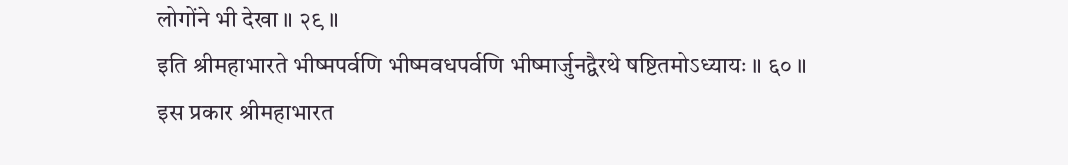लोगोंने भी देखा ॥ २९ ॥
इति श्रीमहाभारते भीष्मपर्वणि भीष्मवधपर्वणि भीष्मार्जुनद्वैरथे षष्टितमोऽध्यायः ॥ ६० ॥
इस प्रकार श्रीमहाभारत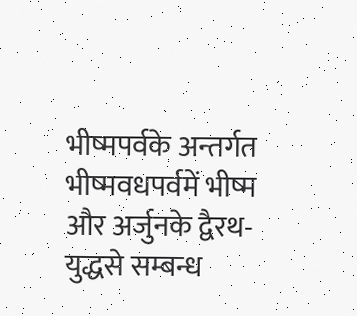भीष्मपर्वके अन्तर्गत भीष्मवधपर्वमें भीष्म और अर्जुनके द्वैरथ-युद्धसे सम्बन्ध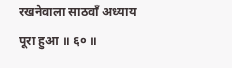रखनेवाला साठवाँ अध्याय पूरा हुआ ॥ ६० ॥